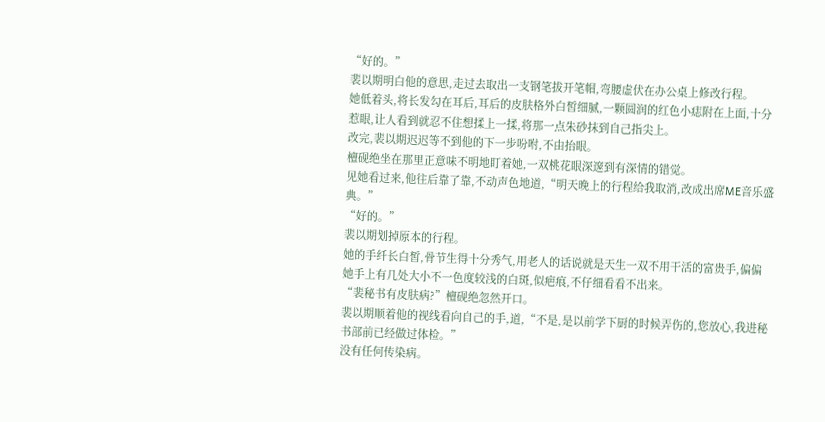“好的。”
裴以期明白他的意思,走过去取出一支钢笔拔开笔帽,弯腰虚伏在办公桌上修改行程。
她低着头,将长发勾在耳后,耳后的皮肤格外白皙细腻,一颗圆润的红色小痣附在上面,十分惹眼,让人看到就忍不住想揉上一揉,将那一点朱砂抹到自己指尖上。
改完,裴以期迟迟等不到他的下一步吩咐,不由抬眼。
檀砚绝坐在那里正意味不明地盯着她,一双桃花眼深邃到有深情的错觉。
见她看过来,他往后靠了靠,不动声色地道,“明天晚上的行程给我取消,改成出席ME音乐盛典。”
“好的。”
裴以期划掉原本的行程。
她的手纤长白皙,骨节生得十分秀气,用老人的话说就是天生一双不用干活的富贵手,偏偏她手上有几处大小不一色度较浅的白斑,似疤痕,不仔细看看不出来。
“裴秘书有皮肤病?”檀砚绝忽然开口。
裴以期顺着他的视线看向自己的手,道,“不是,是以前学下厨的时候弄伤的,您放心,我进秘书部前已经做过体检。”
没有任何传染病。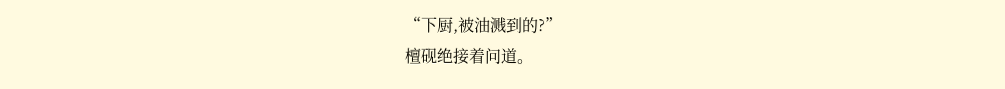“下厨,被油溅到的?”
檀砚绝接着问道。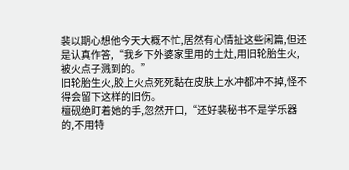裴以期心想他今天大概不忙,居然有心情扯这些闲篇,但还是认真作答,“我乡下外婆家里用的土灶,用旧轮胎生火,被火点子溅到的。”
旧轮胎生火,胶上火点死死黏在皮肤上水冲都冲不掉,怪不得会留下这样的旧伤。
檀砚绝盯着她的手,忽然开口,“还好裴秘书不是学乐器的,不用特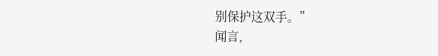别保护这双手。”
闻言,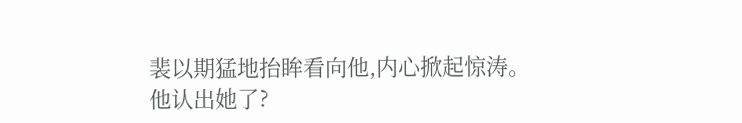裴以期猛地抬眸看向他,内心掀起惊涛。
他认出她了?